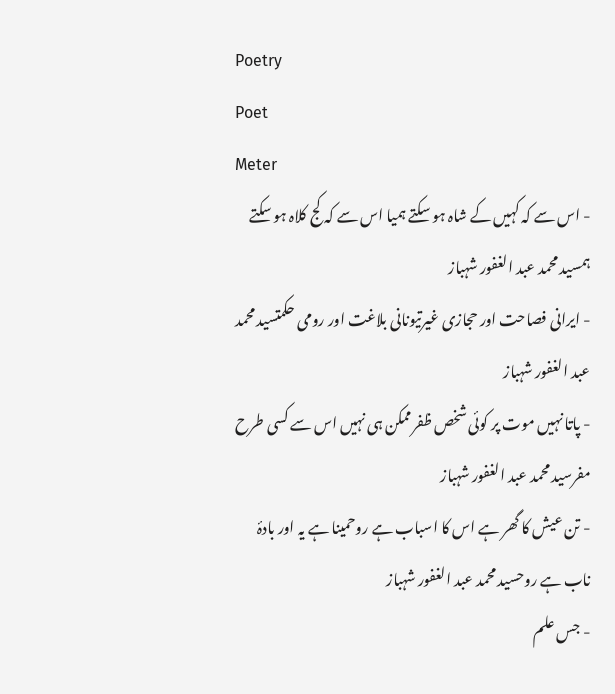Poetry
Poet
Meter
- اس سے کہ کہیں کے شاہ ہو سکتے ہمیا اس سے کہ کج کلاہ ہو سکتے ہمسید محمد عبد الغفور شہباز
- ایرانی فصاحت اور حجازی غیرتیونانی بلاغت اور رومی حکمتسید محمد عبد الغفور شہباز
- پاتا نہیں موت پر کوئی شخص ظفرممکن ہی نہیں اس سے کسی طرح مفرسید محمد عبد الغفور شہباز
- تن عیش کا گھر ہے اس کا اسباب ہے روحمینا ہے یہ اور بادۂ ناب ہے روحسید محمد عبد الغفور شہباز
- جس علم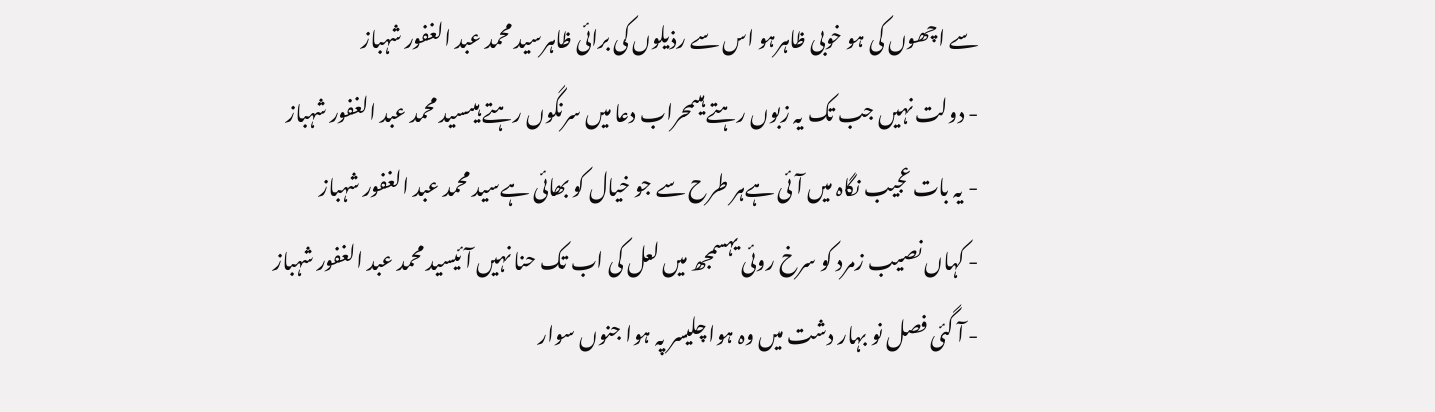سے اچھوں کی ہو خوبی ظاہرہو اس سے رذیلوں کی برائی ظاہرسید محمد عبد الغفور شہباز
- دولت نہیں جب تک یہ زبوں رہتے ہیںمحراب دعا میں سرنگوں رہتے ہیںسید محمد عبد الغفور شہباز
- یہ بات عجیب نگاہ میں آئی ہےہر طرح سے جو خیال کو بھائی ہےسید محمد عبد الغفور شہباز
- کہاں نصیب زمرد کو سرخ روئی یہسمجھ میں لعل کی اب تک حنا نہیں آئیسید محمد عبد الغفور شہباز
- آ گئی فصل نو بہار دشت میں وہ ہوا چلیسر پہ ہوا جنوں سوار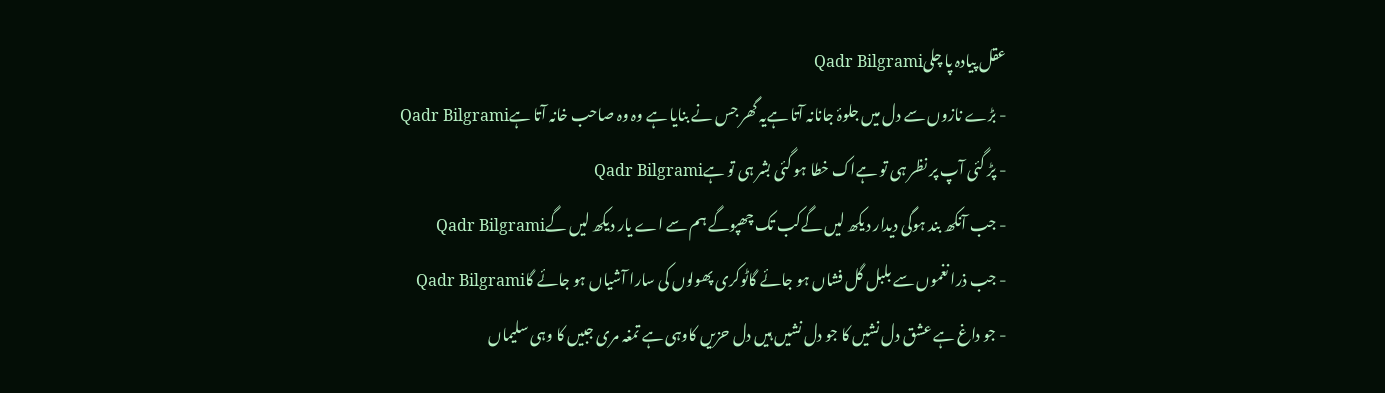عقل پیادہ پا چلیQadr Bilgrami
- بڑے نازوں سے دل میں جلوۂ جانانہ آتا ہےیہ گھر جس نے بنایا ہے وہ وہ صاحب خانہ آتا ہےQadr Bilgrami
- پڑ گئی آپ پر نظر ہی تو ہےاک خطا ہو گئی بشر ہی تو ہےQadr Bilgrami
- جب آنکھ بند ہوگی دیدار دیکھ لیں گےکب تک چھپوگے ہم سے اے یار دیکھ لیں گےQadr Bilgrami
- جب ذرا نغموں سے بلبل گل فشاں ہو جائے گاٹوکری پھولوں کی سارا آشیاں ہو جائے گاQadr Bilgrami
- جو داغ ہے عشق دل نشیں کا جو دل نشیں ہیں دل حزیں کاوہی ہے تمغہ مری جبیں کا وہی سلیماں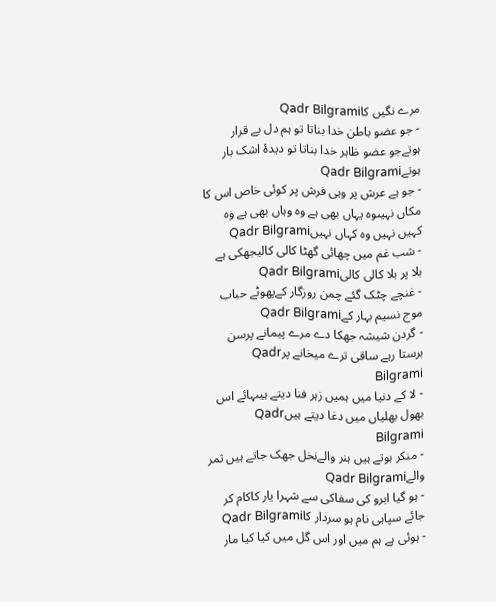مرے نگیں کاQadr Bilgrami
- جو عضو باطن خدا بناتا تو ہم دل بے قرار ہوتےجو عضو ظاہر خدا بناتا تو دیدۂ اشک بار ہوتےQadr Bilgrami
- جو ہے عرش پر وہی فرش پر کوئی خاص اس کا مکاں نہیںوہ یہاں بھی ہے وہ وہاں بھی ہے وہ کہیں نہیں وہ کہاں نہیںQadr Bilgrami
- شب غم میں چھائی گھٹا کالی کالیجھکی ہے بلا پر بلا کالی کالیQadr Bilgrami
- غنچے چٹک گئے چمن روزگار کےپھوٹے حباب موج نسیم بہار کےQadr Bilgrami
- گردن شیشہ جھکا دے مرے پیمانے پرسن برستا رہے ساقی ترے میخانے پرQadr Bilgrami
- لا کے دنیا میں ہمیں زہر فنا دیتے ہیںہائے اس بھول بھلیاں میں دغا دیتے ہیںQadr Bilgrami
- منکر ہوتے ہیں ہنر والےنخل جھک جاتے ہیں ثمر والےQadr Bilgrami
- ہو گیا ابرو کی سفاکی سے شہرا یار کاکام کر جائے سپاہی نام ہو سردار کاQadr Bilgrami
- ہوئی ہے ہم میں اور اس گل میں کیا کیا مار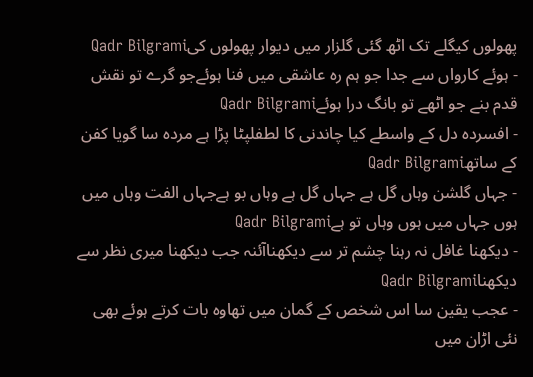پھولوں کیگلے تک اٹھ گئی گلزار میں دیوار پھولوں کیQadr Bilgrami
- ہوئے کارواں سے جدا جو ہم رہ عاشقی میں فنا ہوئےجو گرے تو نقش قدم بنے جو اٹھے تو بانگ درا ہوئےQadr Bilgrami
- افسردہ دل کے واسطے کیا چاندنی کا لطفلپٹا پڑا ہے مردہ سا گویا کفن کے ساتھQadr Bilgrami
- جہاں گلشن وہاں گل ہے جہاں گل ہے وہاں بو ہےجہاں الفت وہاں میں ہوں جہاں میں ہوں وہاں تو ہےQadr Bilgrami
- دیکھنا غافل نہ رہنا چشم تر سے دیکھناآئنہ جب دیکھنا میری نظر سے دیکھناQadr Bilgrami
- عجب یقین سا اس شخص کے گمان میں تھاوہ بات کرتے ہوئے بھی نئی اڑان میں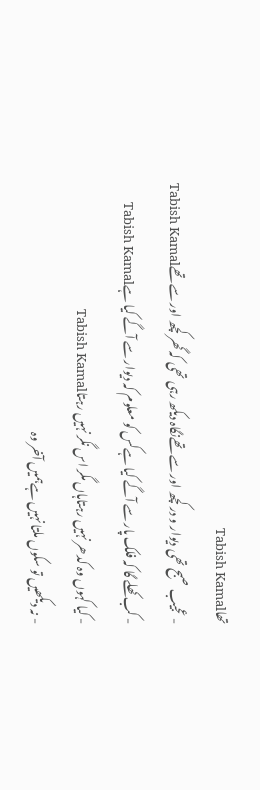تھاTabish Kamal
- عجیب صبح تھی دیوار و در کچھ اور سے تھےنگاہ دیکھ رہی تھی کہ گھر کچھ اور سے تھےTabish Kamal
- کب کھلے گا کہ فلک پار سے آگے کیا ہےکس کو معلوم کہ دیوار سے آگے کیا ہےTabish Kamal
- کیا کہوں وہ کدھر نہیں رہتاہاں مگر اس نگر نہیں رہتاTabish Kamal
- نہ دیکھیں تو سکوں ملتا نہیں ہےہمیں آخر وہ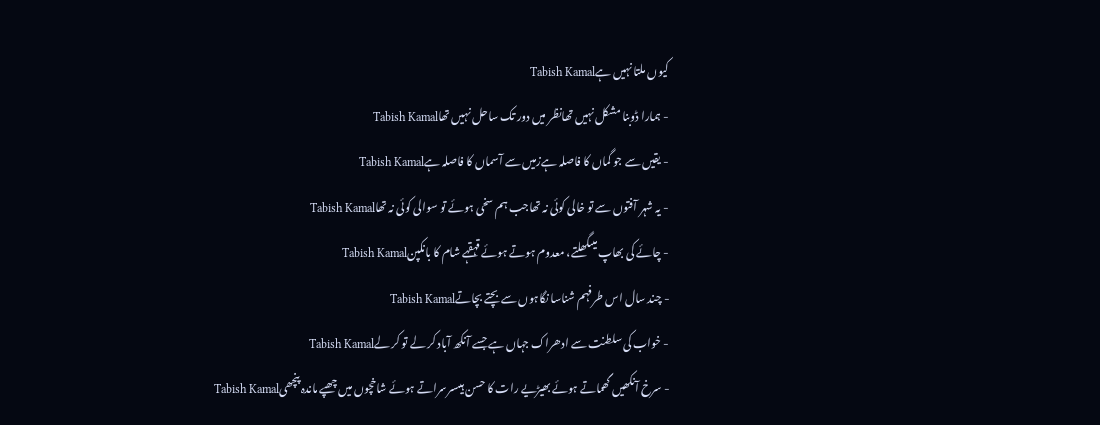کیوں ملتا نہیں ہےTabish Kamal
- ہمارا ڈوبنا مشکل نہیں تھانظر میں دور تک ساحل نہیں تھاTabish Kamal
- یقیں سے جو گماں کا فاصلہ ہےزمیں سے آسماں کا فاصلہ ہےTabish Kamal
- یہ شہر آفتوں سے تو خالی کوئی نہ تھاجب ہم سخی ہوئے تو سوالی کوئی نہ تھاTabish Kamal
- چائے کی بھاپ میںگھلتے، معدوم ہوتے ہوئے قہقہے شام کا بانکپنTabish Kamal
- چند سال اس طرفہم شناسا نگاہوں سے بچتے بچاتےTabish Kamal
- خواب کی سلطنت سے ادھراک جہاں ہے جسے آنکھ آباد کر لے تو کر لےTabish Kamal
- سرخ آنکھیں گھماتے ہوئے بھیڑیے رات کا حسن ہیںسرسراتے ہوئے شاخچوں میں چھپے ماندہ پنچھیTabish Kamal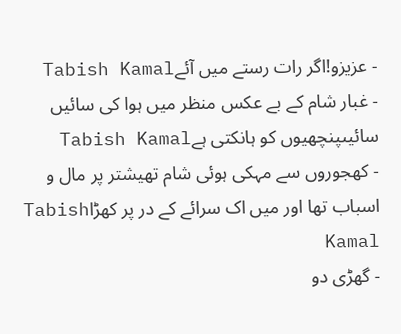- عزیزو!اگر رات رستے میں آئےTabish Kamal
- غبار شام کے بے عکس منظر میں ہوا کی سائیں سائیںپنچھیوں کو ہانکتی ہےTabish Kamal
- کھجوروں سے مہکی ہوئی شام تھیشتر پر مال و اسباب تھا اور میں اک سرائے کے در پر کھڑاTabish Kamal
- گھڑی دو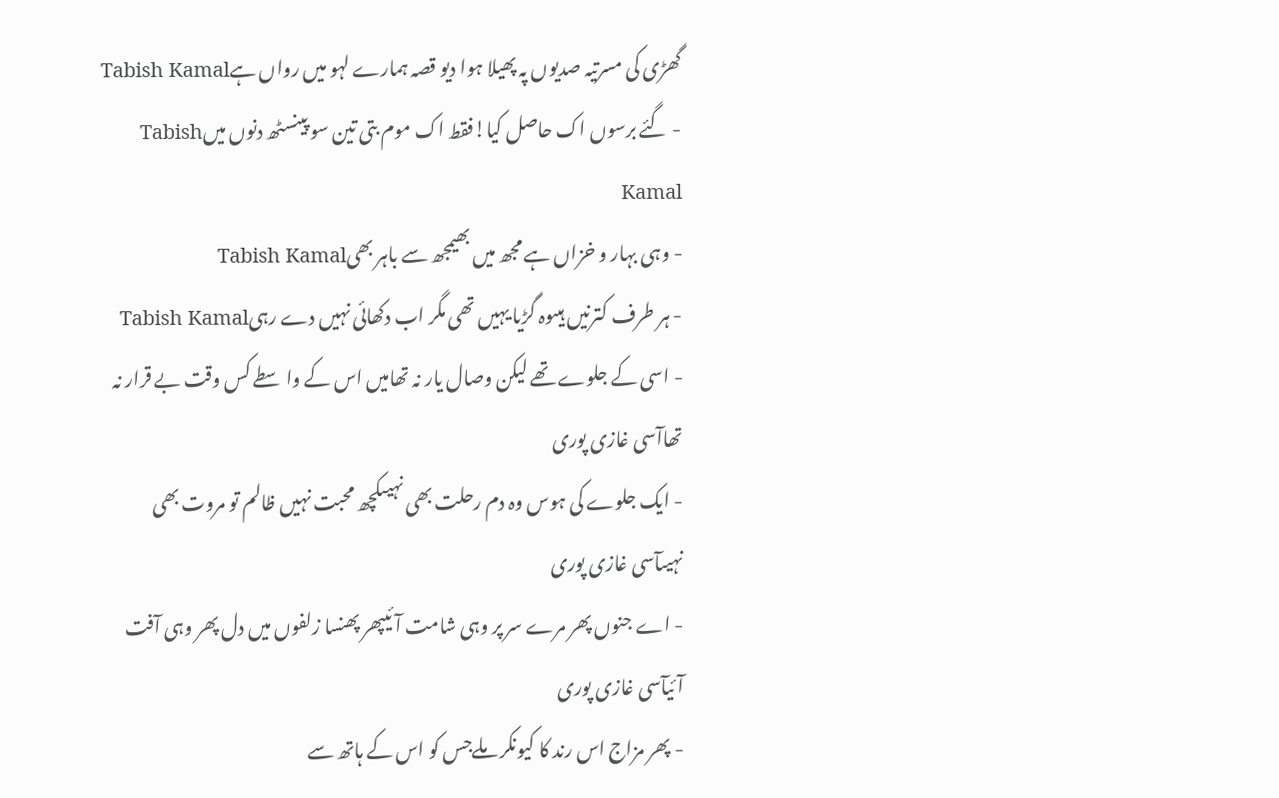گھڑی کی مسرتیہ صدیوں پہ پھیلا ہوا دیو قصہ ہمارے لہو میں رواں ہےTabish Kamal
- گئے برسوں اک حاصل کیا!فقط اک موم بتی تین سو پینسٹھ دنوں میںTabish Kamal
- وہی بہار و خزاں ہے مجھ میں بھیمجھ سے باہر بھیTabish Kamal
- ہر طرف کترنیں ہیںوہ گڑیا یہیں تھی مگر اب دکھائی نہیں دے رہیTabish Kamal
- اسی کے جلوے تھے لیکن وصال یار نہ تھامیں اس کے واسطے کس وقت بے قرار نہ تھاآسی غازی پوری
- ایک جلوے کی ہوس وہ دم رحلت بھی نہیںکچھ محبت نہیں ظالم تو مروت بھی نہیںآسی غازی پوری
- اے جنوں پھر مرے سر پر وہی شامت آئیپھر پھنسا زلفوں میں دل پھر وہی آفت آئیآسی غازی پوری
- پھر مزاج اس رند کا کیونکر ملےجس کو اس کے ہاتھ سے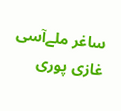ساغر ملےآسی غازی پوری